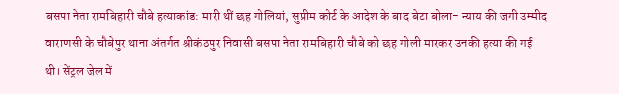बसपा नेता रामबिहारी चौबे हत्याकांड: मारी थीं छह गोलियां, सुप्रीम कोर्ट के आदेश के बाद बेटा बोला- न्याय की जगी उम्मीद
वाराणसी के चौबेपुर थाना अंतर्गत श्रीकंठपुर निवासी बसपा नेता रामबिहारी चौबे को छह गोली मारकर उनकी हत्या की गई थी। सेंट्रल जेल में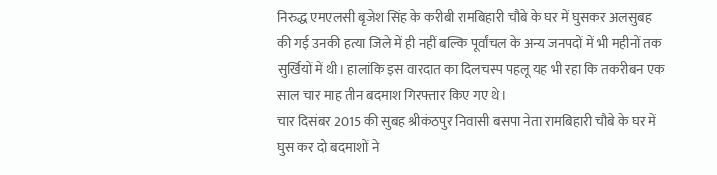निरुद्ध एमएलसी बृजेश सिंह के करीबी रामबिहारी चौबे के घर में घुसकर अलसुबह की गई उनकी हत्या जिले में ही नहीं बल्कि पूर्वांचल के अन्य जनपदों में भी महीनों तक सुर्खियों में थी। हालांकि इस वारदात का दिलचस्प पहलू यह भी रहा कि तकरीबन एक साल चार माह तीन बदमाश गिरफ्तार किए गए थे।
चार दिसंबर 2015 की सुबह श्रीकंठपुर निवासी बसपा नेता रामबिहारी चौबे के घर में घुस कर दो बदमाशों ने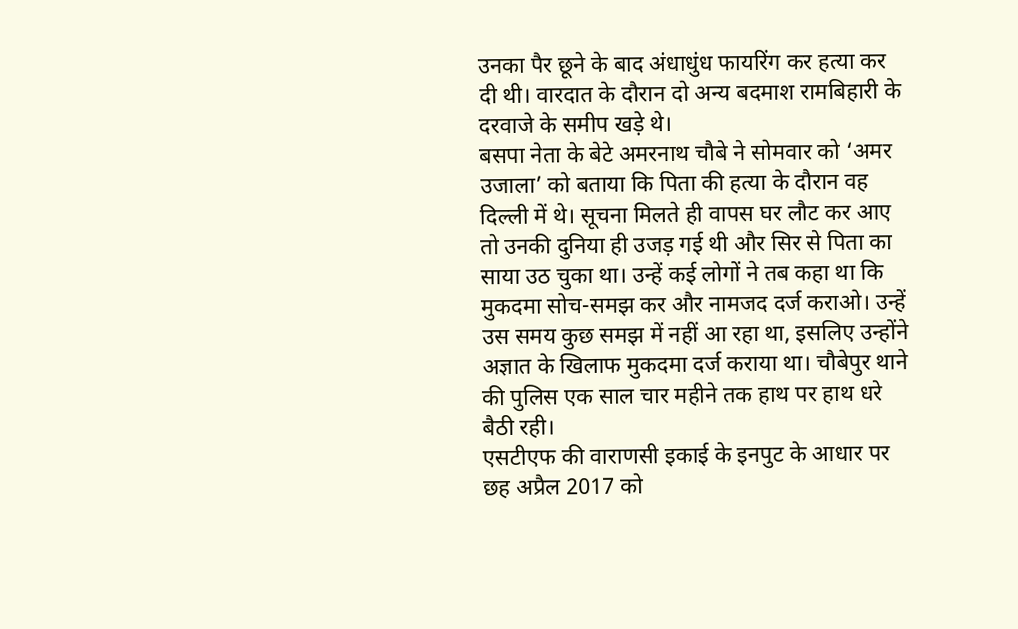उनका पैर छूने के बाद अंधाधुंध फायरिंग कर हत्या कर दी थी। वारदात के दौरान दो अन्य बदमाश रामबिहारी के दरवाजे के समीप खड़े थे।
बसपा नेता के बेटे अमरनाथ चौबे ने सोमवार को ‘अमर उजाला’ को बताया कि पिता की हत्या के दौरान वह दिल्ली में थे। सूचना मिलते ही वापस घर लौट कर आए तो उनकी दुनिया ही उजड़ गई थी और सिर से पिता का साया उठ चुका था। उन्हें कई लोगों ने तब कहा था कि मुकदमा सोच-समझ कर और नामजद दर्ज कराओ। उन्हें उस समय कुछ समझ में नहीं आ रहा था, इसलिए उन्होंने अज्ञात के खिलाफ मुकदमा दर्ज कराया था। चौबेपुर थाने की पुलिस एक साल चार महीने तक हाथ पर हाथ धरे बैठी रही।
एसटीएफ की वाराणसी इकाई के इनपुट के आधार पर छह अप्रैल 2017 को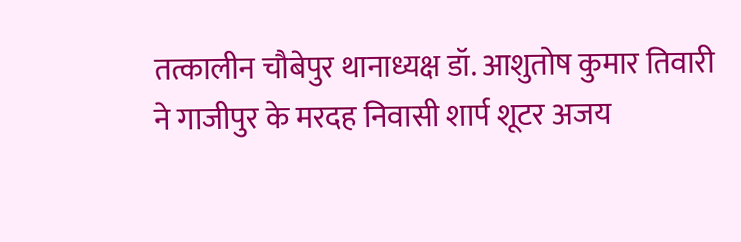तत्कालीन चौबेपुर थानाध्यक्ष डॉ. आशुतोष कुमार तिवारी ने गाजीपुर के मरदह निवासी शार्प शूटर अजय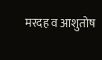मरदह व आशुतोष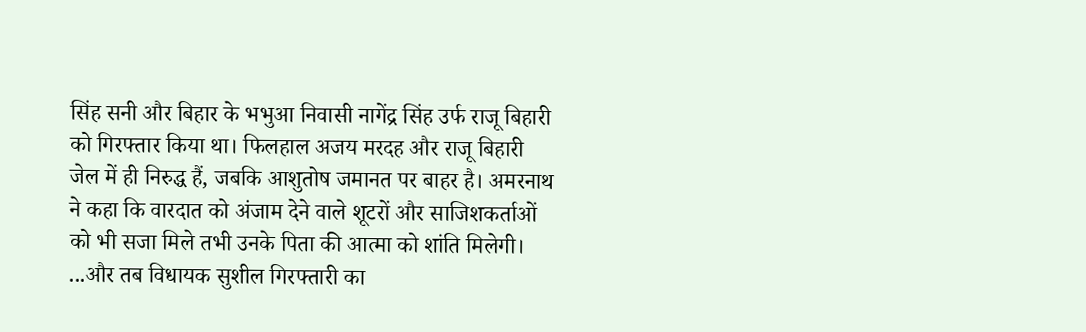सिंह सनी और बिहार के भभुआ निवासी नागेंद्र सिंह उर्फ राजू बिहारी को गिरफ्तार किया था। फिलहाल अजय मरदह और राजू बिहारी जेल में ही निरुद्ध हैं, जबकि आशुतोष जमानत पर बाहर है। अमरनाथ ने कहा कि वारदात को अंजाम देने वाले शूटरों और साजिशकर्ताओं को भी सजा मिले तभी उनके पिता की आत्मा को शांति मिलेगी।
...और तब विधायक सुशील गिरफ्तारी का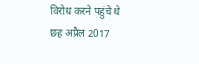विरोध करने पहुंचे थे
छह अप्रैल 2017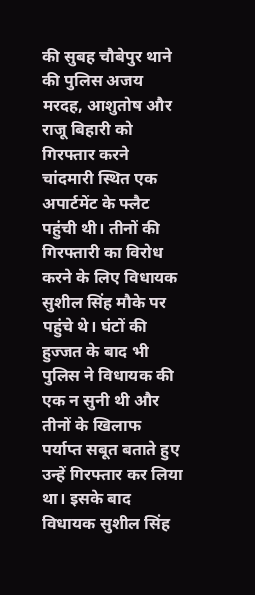की सुबह चौबेपुर थाने की पुलिस अजय मरदह, आशुतोष और राजू बिहारी को गिरफ्तार करने चांदमारी स्थित एक अपार्टमेंट के फ्लैट पहुंची थी। तीनों की गिरफ्तारी का विरोध करने के लिए विधायक सुशील सिंह मौके पर पहुंचे थे। घंटों की हुज्जत के बाद भी पुलिस ने विधायक की एक न सुनी थी और तीनों के खिलाफ पर्याप्त सबूत बताते हुए उन्हें गिरफ्तार कर लिया था। इसके बाद विधायक सुशील सिंह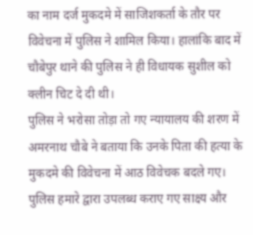का नाम दर्ज मुकदमे में साजिशकर्ता के तौर पर विवेचना में पुलिस ने शामिल किया। हालांकि बाद में चौबेपुर थाने की पुलिस ने ही विधायक सुशील को क्लीन चिट दे दी थी।
पुलिस ने भरोसा तोड़ा तो गए न्यायालय की शरण में
अमरनाथ चौबे ने बताया कि उनके पिता की हत्या के मुकदमे की विवेचना में आठ विवेचक बदले गए। पुलिस हमारे द्वारा उपलब्ध कराए गए साक्ष्य और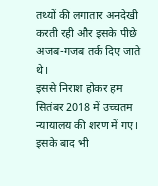तथ्यों की लगातार अनदेखी करती रही और इसके पीछे अजब-गजब तर्क दिए जाते थे।
इससे निराश होकर हम सितंबर 2018 में उच्चतम न्यायालय की शरण में गए। इसके बाद भी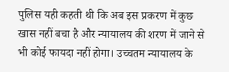पुलिस यही कहती थी कि अब इस प्रकरण में कुछ खास नहीं बचा है और न्यायालय की शरण में जाने से भी कोई फायदा नहीं होगा। उच्चतम न्यायालय के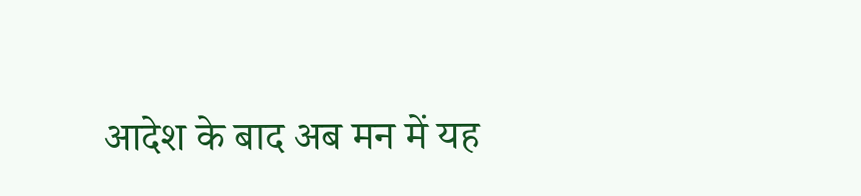आदेश के बाद अब मन में यह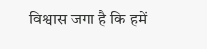विश्वास जगा है कि हमें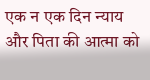एक न एक दिन न्याय और पिता की आत्मा को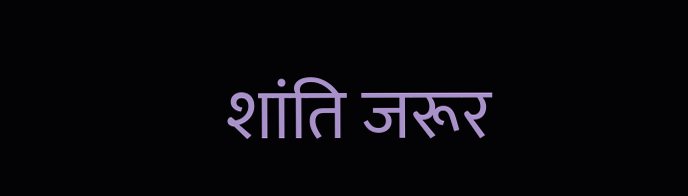शांति जरूर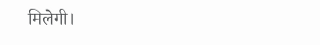मिलेगी।